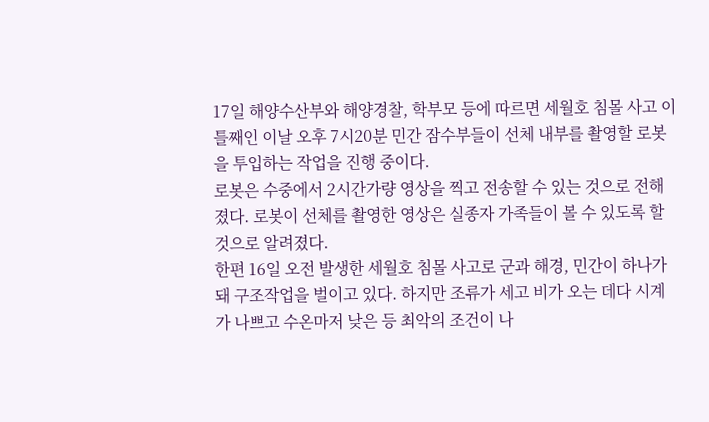17일 해양수산부와 해양경찰, 학부모 등에 따르면 세월호 침몰 사고 이틀째인 이날 오후 7시20분 민간 잠수부들이 선체 내부를 촬영할 로봇을 투입하는 작업을 진행 중이다.
로봇은 수중에서 2시간가량 영상을 찍고 전송할 수 있는 것으로 전해졌다. 로봇이 선체를 촬영한 영상은 실종자 가족들이 볼 수 있도록 할 것으로 알려졌다.
한편 16일 오전 발생한 세월호 침몰 사고로 군과 해경, 민간이 하나가 돼 구조작업을 벌이고 있다. 하지만 조류가 세고 비가 오는 데다 시계가 나쁘고 수온마저 낮은 등 최악의 조건이 나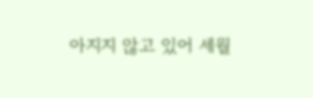아지지 않고 있어 세월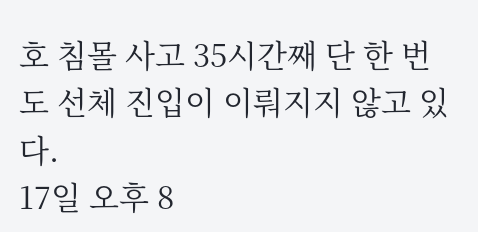호 침몰 사고 35시간째 단 한 번도 선체 진입이 이뤄지지 않고 있다.
17일 오후 8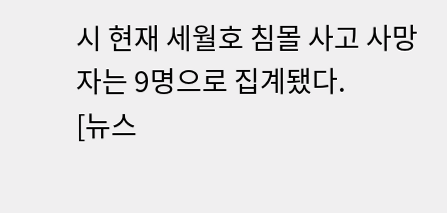시 현재 세월호 침몰 사고 사망자는 9명으로 집계됐다.
[뉴스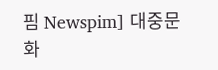핌 Newspim] 대중문화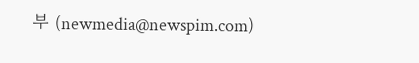부 (newmedia@newspim.com)